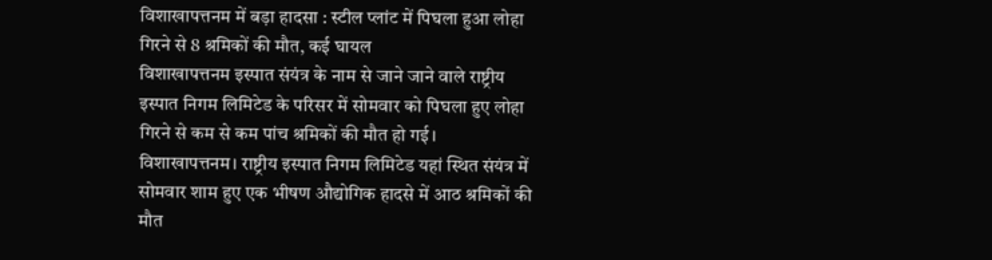विशाखापत्तनम में बड़ा हादसा : स्टील प्लांट में पिघला हुआ लोहा गिरने से 8 श्रमिकों की मौत, कई घायल
विशाखापत्तनम इस्पात संयंत्र के नाम से जाने जाने वाले राष्ट्रीय इस्पात निगम लिमिटेड के परिसर में सोमवार को पिघला हुए लोहा गिरने से कम से कम पांच श्रमिकों की मौत हो गई।
विशाखापत्तनम। राष्ट्रीय इस्पात निगम लिमिटेड यहां स्थित संयंत्र में सोमवार शाम हुए एक भीषण औद्योगिक हादसे में आठ श्रमिकों की मौत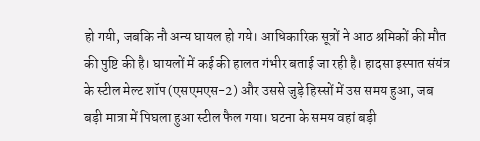हो गयी, जबकि नौ अन्य घायल हो गये। आधिकारिक सूत्रों ने आठ श्रमिकों की मौत की पुष्टि की है। घायलों में कई की हालत गंभीर बताई जा रही है। हादसा इस्पात संयंत्र के स्टील मेल्ट शॉप (एसएमएस-2) और उससे जुड़े हिस्सों में उस समय हुआ, जब बड़ी मात्रा में पिघला हुआ स्टील फैल गया। घटना के समय वहां बड़ी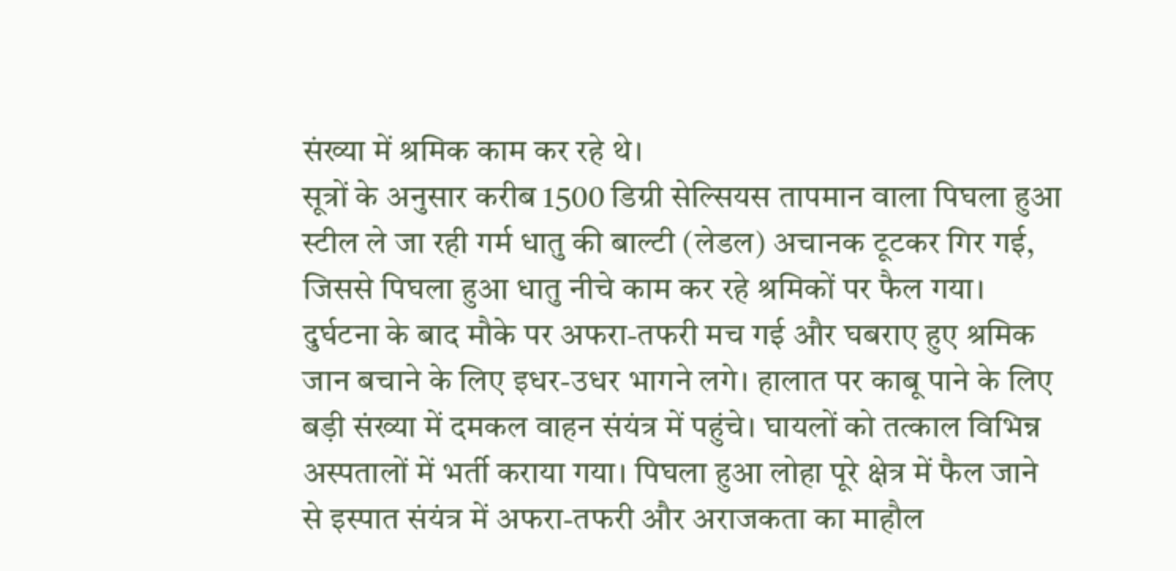संख्या में श्रमिक काम कर रहे थे।
सूत्रों के अनुसार करीब 1500 डिग्री सेल्सियस तापमान वाला पिघला हुआ स्टील ले जा रही गर्म धातु की बाल्टी (लेडल) अचानक टूटकर गिर गई, जिससे पिघला हुआ धातु नीचे काम कर रहे श्रमिकों पर फैल गया। दुर्घटना के बाद मौके पर अफरा-तफरी मच गई और घबराए हुए श्रमिक जान बचाने के लिए इधर-उधर भागने लगे। हालात पर काबू पाने के लिए बड़ी संख्या में दमकल वाहन संयंत्र में पहुंचे। घायलों को तत्काल विभिन्न अस्पतालों में भर्ती कराया गया। पिघला हुआ लोहा पूरे क्षेत्र में फैल जाने से इस्पात संयंत्र में अफरा-तफरी और अराजकता का माहौल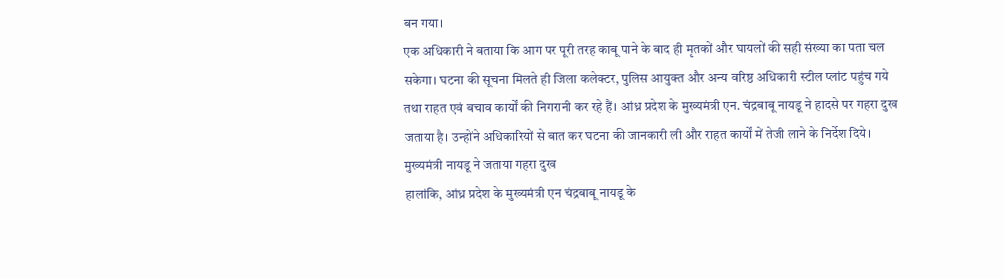बन गया।
एक अधिकारी ने बताया कि आग पर पूरी तरह काबू पाने के बाद ही मृतकों और घायलों की सही संख्या का पता चल सकेगा। घटना की सूचना मिलते ही जिला कलेक्टर, पुलिस आयुक्त और अन्य वरिष्ठ अधिकारी स्टील प्लांट पहुंच गये तथा राहत एवं बचाव कार्यों की निगरानी कर रहे हैं। आंध्र प्रदेश के मुख्यमंत्री एन. चंद्रबाबू नायडू ने हादसे पर गहरा दुख जताया है। उन्होंने अधिकारियों से बात कर घटना की जानकारी ली और राहत कार्यों में तेजी लाने के निर्देश दिये।
मुख्यमंत्री नायडू ने जताया गहरा दुख
हालांकि, आंध्र प्रदेश के मुख्यमंत्री एन चंद्रबाबू नायडू के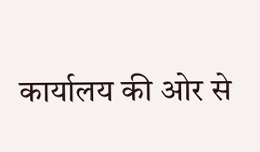कार्यालय की ओर से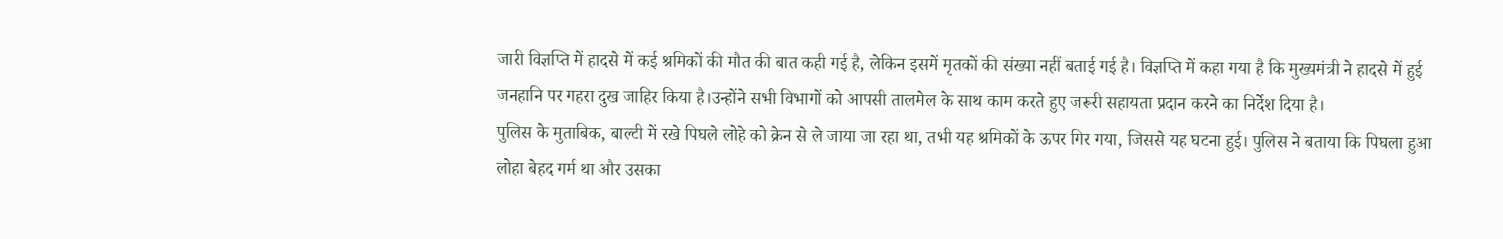जारी विज्ञप्ति में हादसे में कई श्रमिकों की मौत की बात कही गई है, लेकिन इसमें मृतकों की संख्या नहीं बताई गई है। विज्ञप्ति में कहा गया है कि मुख्यमंत्री ने हादसे में हुई जनहानि पर गहरा दुख जाहिर किया है।उन्होंने सभी विभागों को आपसी तालमेल के साथ काम करते हुए जरूरी सहायता प्रदान करने का निर्देश दिया है।
पुलिस के मुताबिक, बाल्टी में रखे पिघले लोहे को क्रेन से ले जाया जा रहा था, तभी यह श्रमिकों के ऊपर गिर गया, जिससे यह घटना हुई। पुलिस ने बताया कि पिघला हुआ लोहा बेहद गर्म था और उसका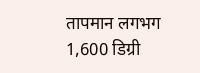तापमान लगभग 1,600 डिग्री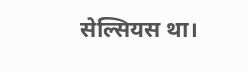सेल्सियस था।